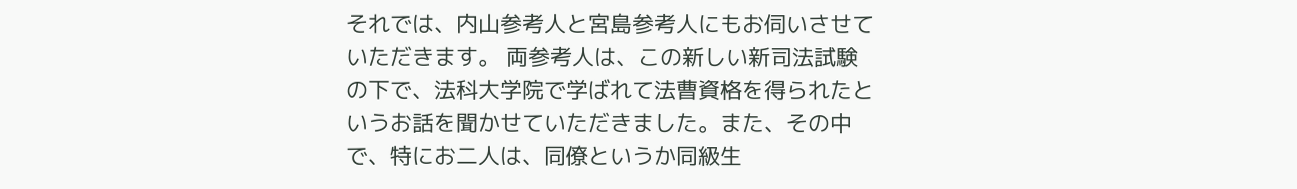それでは、内山参考人と宮島参考人にもお伺いさせていただきます。 両参考人は、この新しい新司法試験の下で、法科大学院で学ばれて法曹資格を得られたというお話を聞かせていただきました。また、その中で、特にお二人は、同僚というか同級生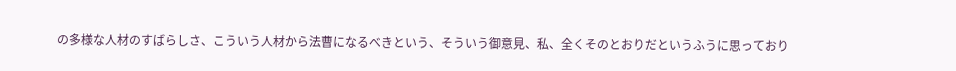の多様な人材のすばらしさ、こういう人材から法曹になるべきという、そういう御意見、私、全くそのとおりだというふうに思っており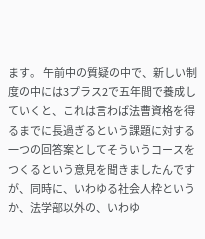ます。 午前中の質疑の中で、新しい制度の中には3プラス2で五年間で養成していくと、これは言わば法曹資格を得るまでに長過ぎるという課題に対する一つの回答案としてそういうコースをつくるという意見を聞きましたんですが、同時に、いわゆる社会人枠というか、法学部以外の、いわゆ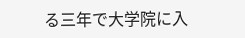る三年で大学院に入